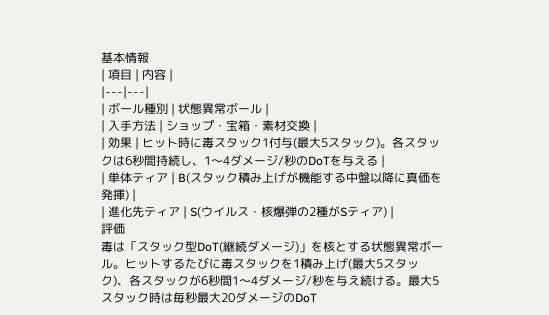基本情報
| 項目 | 内容 |
|---|---|
| ボール種別 | 状態異常ボール |
| 入手方法 | ショップ・宝箱・素材交換 |
| 効果 | ヒット時に毒スタック1付与(最大5スタック)。各スタックは6秒間持続し、1〜4ダメージ/秒のDoTを与える |
| 単体ティア | B(スタック積み上げが機能する中盤以降に真価を発揮) |
| 進化先ティア | S(ウイルス・核爆弾の2種がSティア) |
評価
毒は「スタック型DoT(継続ダメージ)」を核とする状態異常ボール。ヒットするたびに毒スタックを1積み上げ(最大5スタック)、各スタックが6秒間1〜4ダメージ/秒を与え続ける。最大5スタック時は毎秒最大20ダメージのDoT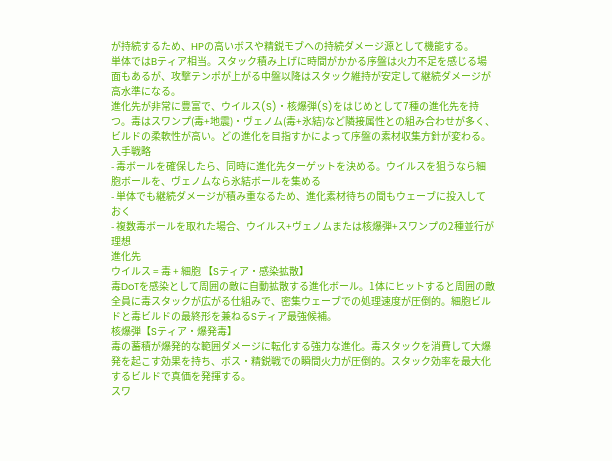が持続するため、HPの高いボスや精鋭モブへの持続ダメージ源として機能する。
単体ではBティア相当。スタック積み上げに時間がかかる序盤は火力不足を感じる場面もあるが、攻撃テンポが上がる中盤以降はスタック維持が安定して継続ダメージが高水準になる。
進化先が非常に豊富で、ウイルス(S)・核爆弾(S)をはじめとして7種の進化先を持つ。毒はスワンプ(毒+地震)・ヴェノム(毒+氷結)など隣接属性との組み合わせが多く、ビルドの柔軟性が高い。どの進化を目指すかによって序盤の素材収集方針が変わる。
入手戦略
- 毒ボールを確保したら、同時に進化先ターゲットを決める。ウイルスを狙うなら細胞ボールを、ヴェノムなら氷結ボールを集める
- 単体でも継続ダメージが積み重なるため、進化素材待ちの間もウェーブに投入しておく
- 複数毒ボールを取れた場合、ウイルス+ヴェノムまたは核爆弾+スワンプの2種並行が理想
進化先
ウイルス = 毒 + 細胞 【Sティア・感染拡散】
毒DoTを感染として周囲の敵に自動拡散する進化ボール。1体にヒットすると周囲の敵全員に毒スタックが広がる仕組みで、密集ウェーブでの処理速度が圧倒的。細胞ビルドと毒ビルドの最終形を兼ねるSティア最強候補。
核爆弾【Sティア・爆発毒】
毒の蓄積が爆発的な範囲ダメージに転化する強力な進化。毒スタックを消費して大爆発を起こす効果を持ち、ボス・精鋭戦での瞬間火力が圧倒的。スタック効率を最大化するビルドで真価を発揮する。
スワ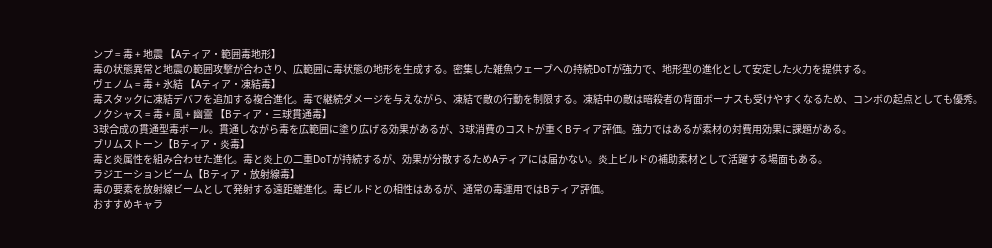ンプ = 毒 + 地震 【Aティア・範囲毒地形】
毒の状態異常と地震の範囲攻撃が合わさり、広範囲に毒状態の地形を生成する。密集した雑魚ウェーブへの持続DoTが強力で、地形型の進化として安定した火力を提供する。
ヴェノム = 毒 + 氷結 【Aティア・凍結毒】
毒スタックに凍結デバフを追加する複合進化。毒で継続ダメージを与えながら、凍結で敵の行動を制限する。凍結中の敵は暗殺者の背面ボーナスも受けやすくなるため、コンボの起点としても優秀。
ノクシャス = 毒 + 風 + 幽霊 【Bティア・三球貫通毒】
3球合成の貫通型毒ボール。貫通しながら毒を広範囲に塗り広げる効果があるが、3球消費のコストが重くBティア評価。強力ではあるが素材の対費用効果に課題がある。
ブリムストーン【Bティア・炎毒】
毒と炎属性を組み合わせた進化。毒と炎上の二重DoTが持続するが、効果が分散するためAティアには届かない。炎上ビルドの補助素材として活躍する場面もある。
ラジエーションビーム【Bティア・放射線毒】
毒の要素を放射線ビームとして発射する遠距離進化。毒ビルドとの相性はあるが、通常の毒運用ではBティア評価。
おすすめキャラ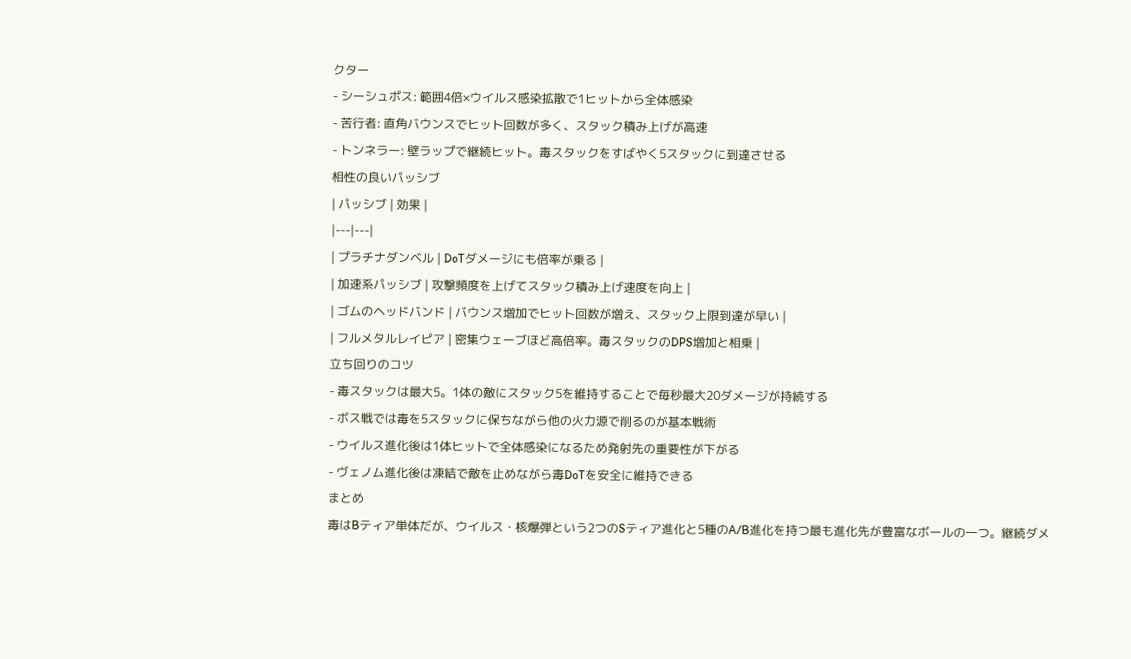クター
- シーシュポス: 範囲4倍×ウイルス感染拡散で1ヒットから全体感染
- 苦行者: 直角バウンスでヒット回数が多く、スタック積み上げが高速
- トンネラー: 壁ラップで継続ヒット。毒スタックをすばやく5スタックに到達させる
相性の良いパッシブ
| パッシブ | 効果 |
|---|---|
| プラチナダンベル | DoTダメージにも倍率が乗る |
| 加速系パッシブ | 攻撃頻度を上げてスタック積み上げ速度を向上 |
| ゴムのヘッドバンド | バウンス増加でヒット回数が増え、スタック上限到達が早い |
| フルメタルレイピア | 密集ウェーブほど高倍率。毒スタックのDPS増加と相乗 |
立ち回りのコツ
- 毒スタックは最大5。1体の敵にスタック5を維持することで毎秒最大20ダメージが持続する
- ボス戦では毒を5スタックに保ちながら他の火力源で削るのが基本戦術
- ウイルス進化後は1体ヒットで全体感染になるため発射先の重要性が下がる
- ヴェノム進化後は凍結で敵を止めながら毒DoTを安全に維持できる
まとめ
毒はBティア単体だが、ウイルス・核爆弾という2つのSティア進化と5種のA/B進化を持つ最も進化先が豊富なボールの一つ。継続ダメ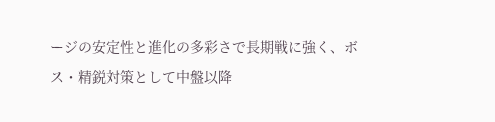ージの安定性と進化の多彩さで長期戦に強く、ボス・精鋭対策として中盤以降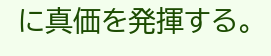に真価を発揮する。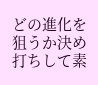どの進化を狙うか決め打ちして素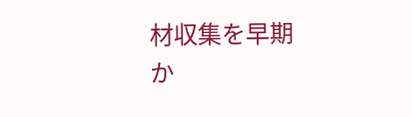材収集を早期か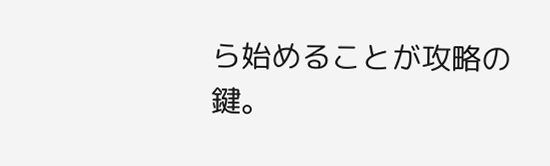ら始めることが攻略の鍵。